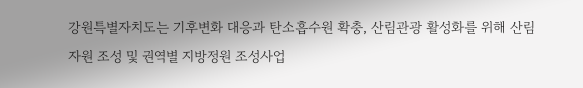강원특별자치도는 기후변화 대응과 탄소흡수원 확충, 산림관광 활성화를 위해 산림자원 조성 및 권역별 지방정원 조성사업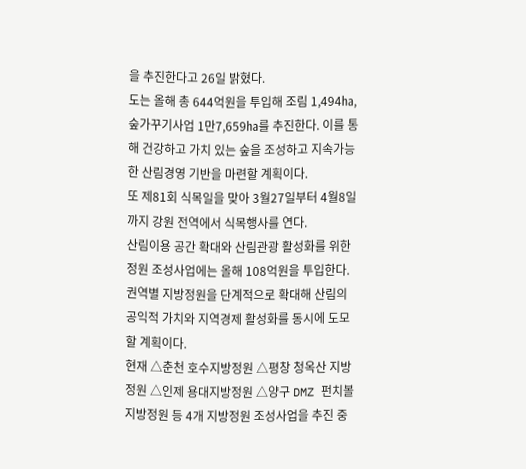을 추진한다고 26일 밝혔다.
도는 올해 총 644억원을 투입해 조림 1,494㏊, 숲가꾸기사업 1만7,659㏊를 추진한다. 이를 통해 건강하고 가치 있는 숲을 조성하고 지속가능한 산림경영 기반을 마련할 계획이다.
또 제81회 식목일을 맞아 3월27일부터 4월8일까지 강원 전역에서 식목행사를 연다.
산림이용 공간 확대와 산림관광 활성화를 위한 정원 조성사업에는 올해 108억원을 투입한다. 권역별 지방정원을 단계적으로 확대해 산림의 공익적 가치와 지역경제 활성화를 동시에 도모할 계획이다.
현재 △춘천 호수지방정원 △평창 청옥산 지방정원 △인제 용대지방정원 △양구 DMZ 펀치볼 지방정원 등 4개 지방정원 조성사업을 추진 중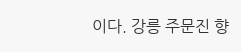이다. 강릉 주문진 향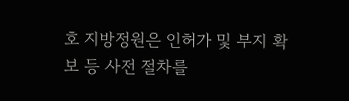호 지방정원은 인허가 및 부지 확보 등 사전 절차를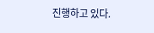진행하고 있다.